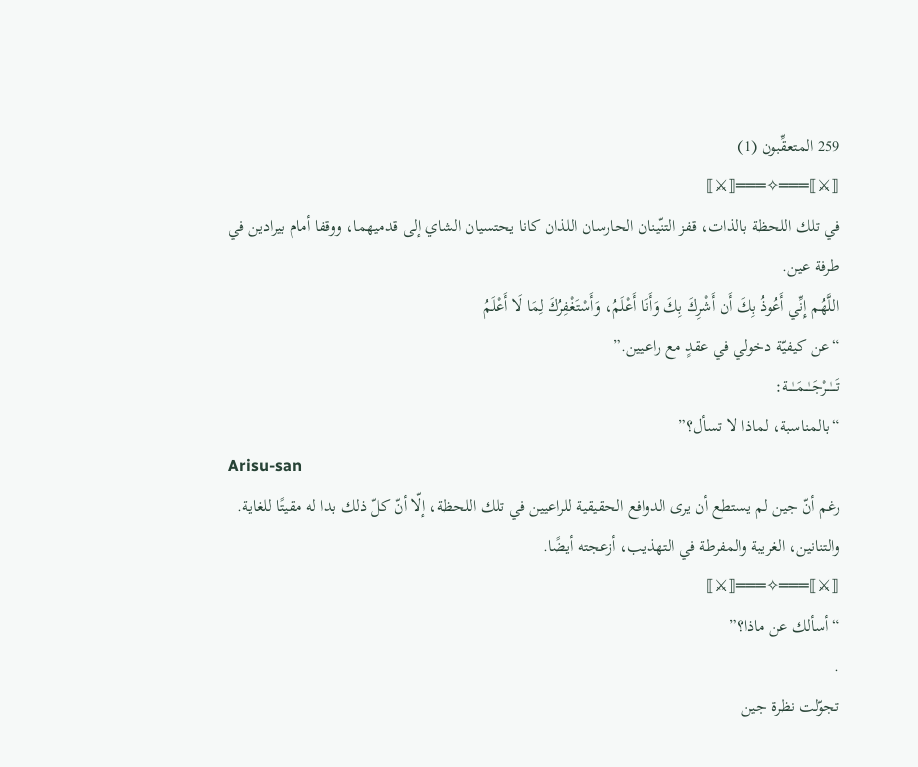259 المتعقِّبون (1)
⟦⚔⟧═══✧═══⟦⚔⟧
في تلك اللحظة بالذات، قفز التنّينان الحارسان اللذان كانا يحتسيان الشاي إلى قدميهما، ووقفا أمام بيرادين في طرفة عين.
اللَّهُم إِنِّي أَعُوذُ بِكَ أَن أَشْرِكَ بِكَ وَأَنَا أَعْلَمُ، وَأَسْتَغْفِرُكَ لِمَا لَا أَعْلَمُ
“عن كيفيّة دخولي في عقدٍ مع راعيين.”
تَـــٰــرْجَــٰــمَــٰــة:
“بالمناسبة، لماذا لا تسأل؟”
Arisu-san
رغم أنّ جين لم يستطع أن يرى الدوافع الحقيقية للراعيين في تلك اللحظة، إلّا أنّ كلّ ذلك بدا له مقيتًا للغاية. والتنانين، الغريبة والمفرطة في التهذيب، أزعجته أيضًا.
⟦⚔⟧═══✧═══⟦⚔⟧
“أسألك عن ماذا؟”
.
تجوّلت نظرة جين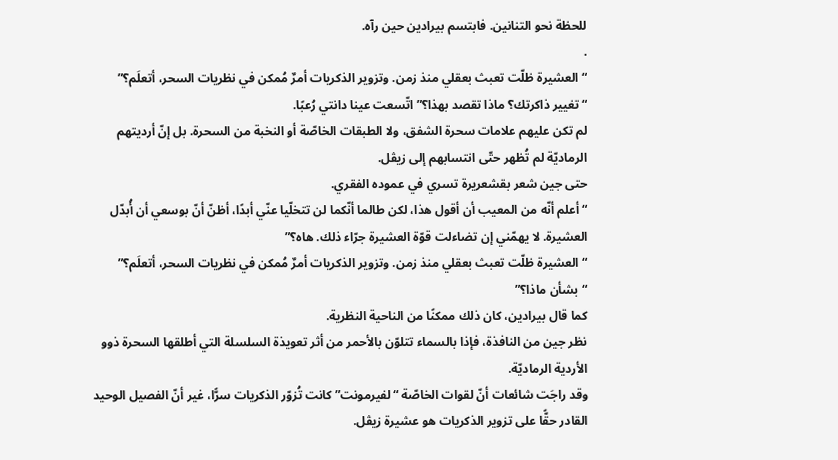للحظة نحو التنانين. فابتسم بيرادين حين رآه.
.
“العشيرة ظلّت تعبث بعقلي منذ زمن. وتزوير الذكريات أمرٌ مُمكن في نظريات السحر، أتعلَم؟”
“تغيير ذاكرتك؟ ماذا تقصد بهذا؟” اتّسعت عينا دانتي رُعبًا.
لم تكن عليهم علامات سحرة الشفق، ولا الطبقات الخاصّة أو النخبة من السحرة. بل إنّ أرديتهم الرماديّة لم تُظهر حتّى انتسابهم إلى زيڤل.
حتى جين شعر بقشعريرة تسري في عموده الفقري.
“أعلم أنّه من المعيب أن أقول هذا، لكن طالما أنّكما لن تتخلّيا عنّي أبدًا، أظنّ أنّ بوسعي أن أُبدّل العشيرة. لا يهمّني إن تضاءلت قوّة العشيرة جرّاء ذلك. هاه؟”
“العشيرة ظلّت تعبث بعقلي منذ زمن. وتزوير الذكريات أمرٌ مُمكن في نظريات السحر، أتعلَم؟”
“بشأن ماذا؟”
كما قال بيرادين، كان ذلك ممكنًا من الناحية النظرية.
نظر جين من النافذة، فإذا بالسماء تتلوّن بالأحمر من أثر تعويذة السلسلة التي أطلقها السحرة ذوو الأردية الرماديّة.
وقد راجَت شائعات أنّ لقوات الخاصّة “لفيرمونت” كانت تُزوّر الذكريات سرًّا، غير أنّ الفصيل الوحيد القادر حقًّا على تزوير الذكريات هو عشيرة زيڤل.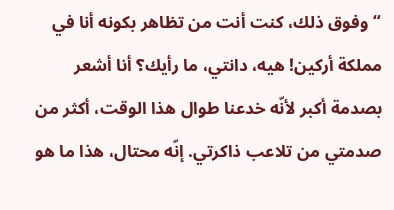“وفوق ذلك، كنت أنت من تظاهر بكونه أنا في مملكة أركين! هيه، دانتي، ما رأيك؟ أنا أشعر بصدمة أكبر لأنّه خدعنا طوال هذا الوقت، أكثر من صدمتي من تلاعب ذاكرتي. إنّه محتال، هذا ما هو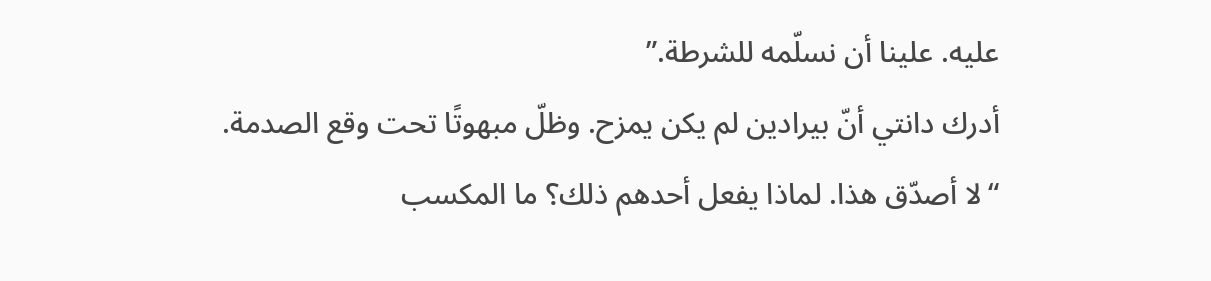عليه. علينا أن نسلّمه للشرطة.”
أدرك دانتي أنّ بيرادين لم يكن يمزح. وظلّ مبهوتًا تحت وقع الصدمة.
“لا أصدّق هذا. لماذا يفعل أحدهم ذلك؟ ما المكسب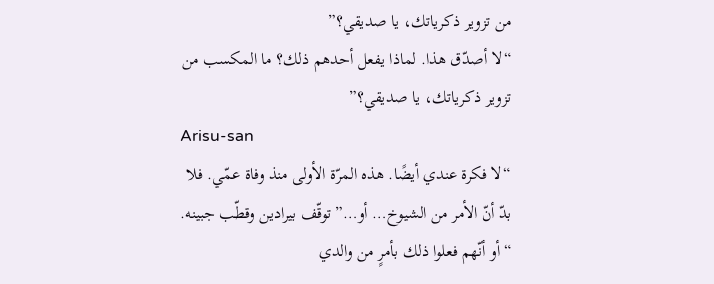من تزوير ذكرياتك، يا صديقي؟”
“لا أصدّق هذا. لماذا يفعل أحدهم ذلك؟ ما المكسب من تزوير ذكرياتك، يا صديقي؟”
Arisu-san
“لا فكرة عندي أيضًا. هذه المرّة الأولى منذ وفاة عمّي. فلا بدّ أنّ الأمر من الشيوخ… أو…” توقّف بيرادين وقطّب جبينه. “أو أنّهم فعلوا ذلك بأمرٍ من والدي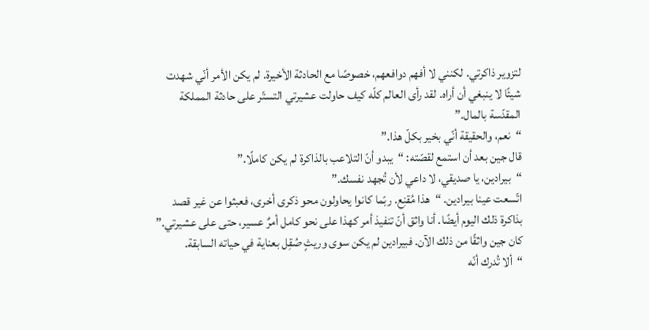لتزوير ذاكرتي. لكنني لا أفهم دوافعهم، خصوصًا مع الحادثة الأخيرة. لم يكن الأمر أنّي شهدت شيئًا لا ينبغي أن أراه. لقد رأى العالم كلّه كيف حاولت عشيرتي التستّر على حادثة المملكة المقدّسة بالمال.”
“نعم، والحقيقة أنّي بخير بكلّ هذا.”
قال جين بعد أن استمع لقصّته: “يبدو أنّ التلاعب بالذاكرة لم يكن كاملًا.”
“بيرادين، يا صديقي، لا داعي لأن تُجهد نفسك.”
اتّسعت عينا بيرادين. “هذا مُقنِع. ربّما كانوا يحاولون محو ذكرى أخرى، فعبثوا عن غير قصد بذاكرة ذلك اليوم أيضًا. أنا واثق أنّ تنفيذ أمر كهذا على نحو كامل أمرٌ عسير، حتى على عشيرتي.”
كان جين واثقًا من ذلك الآن. فبيرادين لم يكن سوى وريثٍ صُقِل بعناية في حياته السابقة.
“ألا تُدرك أنّه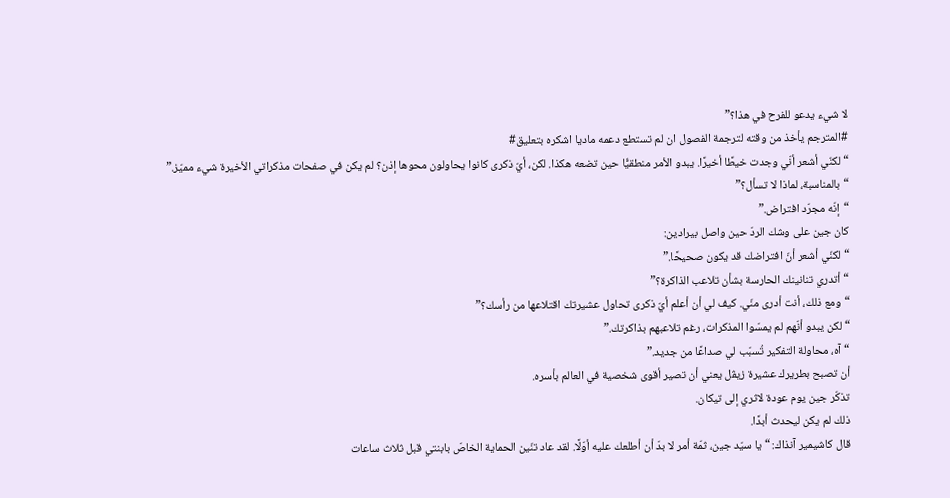لا شيء يدعو للفرح في هذا؟”
#المترجم يأخذ من وقته لترجمة الفصول ان لم تستطع دعمه ماديا اشكره بتعليق#
“لكنّي أشعر أنّي وجدت خيطًا أخيرًا. يبدو الأمر منطقيًّا حين تضعه هكذا. لكن، أيّ ذكرى كانوا يحاولون محوها إذن؟ لم يكن في صفحات مذكراتي الأخيرة شيء مميّز.”
“بالمناسبة، لماذا لا تسأل؟”
“إنّه مجرّد افتراض.”
كان جين على وشك الردّ حين واصل بيرادين:
“لكنّي أشعر أنّ افتراضك قد يكون صحيحًا.”
“أتدري تنانينك الحارسة بشأن تلاعب الذاكرة؟”
“ومع ذلك، أنت أدرى منّي. كيف لي أن أعلم أيّ ذكرى تحاول عشيرتك اقتلاعها من رأسك؟”
“لكن يبدو أنّهم لم يمسّوا المذكرات، رغم تلاعبهم بذاكرتك.”
“آه، محاولة التفكير تُسبّب لي صداعًا من جديد.”
أن تصبح بطريرك عشيرة زيڤل يعني أن تصير أقوى شخصية في العالم بأسره.
تذكّر جين يوم عودة لاثري إلى تيكان.
ذلك لم يكن ليحدث أبدًا.
قال كاشيمير آنذاك: “يا سيّد جين، ثمّة أمر لا بدّ أن أطلعك عليه أوّلًا. لقد عاد تنّين الحماية الخاصّ بابنتي قبل ثلاث ساعات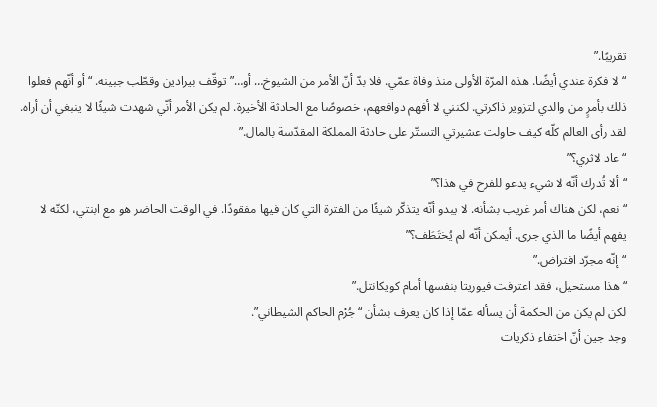تقريبًا.”
“لا فكرة عندي أيضًا. هذه المرّة الأولى منذ وفاة عمّي. فلا بدّ أنّ الأمر من الشيوخ… أو…” توقّف بيرادين وقطّب جبينه. “أو أنّهم فعلوا ذلك بأمرٍ من والدي لتزوير ذاكرتي. لكنني لا أفهم دوافعهم، خصوصًا مع الحادثة الأخيرة. لم يكن الأمر أنّي شهدت شيئًا لا ينبغي أن أراه. لقد رأى العالم كلّه كيف حاولت عشيرتي التستّر على حادثة المملكة المقدّسة بالمال.”
“عاد لاثري؟”
“ألا تُدرك أنّه لا شيء يدعو للفرح في هذا؟”
“نعم، لكن هناك أمر غريب بشأنه. لا يبدو أنّه يتذكّر شيئًا من الفترة التي كان فيها مفقودًا. في الوقت الحاضر هو مع ابنتي، لكنّه لا يفهم أيضًا ما الذي جرى. أيمكن أنّه لم يُختَطَف؟”
“إنّه مجرّد افتراض.”
“هذا مستحيل، فقد اعترفت فيوريتا بنفسها أمام كويكانتل.”
لكن لم يكن من الحكمة أن يسأله عمّا إذا كان يعرف بشأن “جُرْم الحاكم الشيطاني”.
وجد جين أنّ اختفاء ذكريات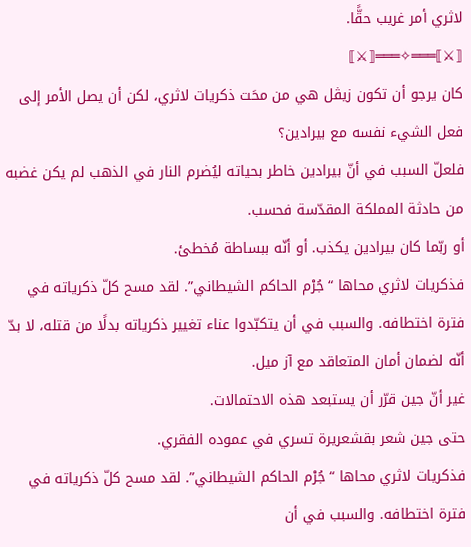لاثري أمر غريب حقًّا.
⟦⚔⟧═══✧═══⟦⚔⟧
كان يرجو أن تكون زيڤل هي من محَت ذكريات لاثري، لكن أن يصل الأمر إلى فعل الشيء نفسه مع بيرادين؟
فلعلّ السبب في أنّ بيرادين خاطر بحياته ليُضرم النار في الذهب لم يكن غضبه من حادثة المملكة المقدّسة فحسب.
أو ربّما كان بيرادين يكذب. أو أنّه ببساطة مُخطئ.
فذكريات لاثري محاها “جُرْم الحاكم الشيطاني”. لقد مسح كلّ ذكرياته في فترة اختطافه. والسبب في أن يتكبّدوا عناء تغيير ذكرياته بدلًا من قتله، لا بدّ أنّه لضمان أمان المتعاقد مع آز ميل.
غير أنّ جين قرّر أن يستبعد هذه الاحتمالات.
حتى جين شعر بقشعريرة تسري في عموده الفقري.
فذكريات لاثري محاها “جُرْم الحاكم الشيطاني”. لقد مسح كلّ ذكرياته في فترة اختطافه. والسبب في أن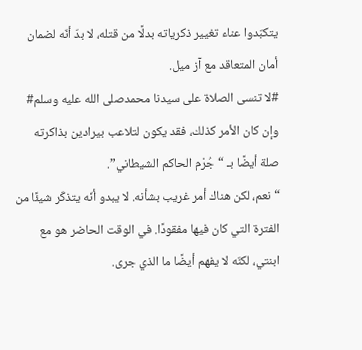يتكبّدوا عناء تغيير ذكرياته بدلًا من قتله، لا بدّ أنّه لضمان أمان المتعاقد مع آز ميل.
#لا تنسى الصلاة على سيدنا محمدصلى الله عليه وسلم#
وإن كان الأمر كذلك، فقد يكون لتلاعب بيرادين بذاكرته صلة أيضًا بـ “جُرْم الحاكم الشيطاني”.
“نعم، لكن هناك أمر غريب بشأنه. لا يبدو أنّه يتذكّر شيئًا من الفترة التي كان فيها مفقودًا. في الوقت الحاضر هو مع ابنتي، لكنّه لا يفهم أيضًا ما الذي جرى.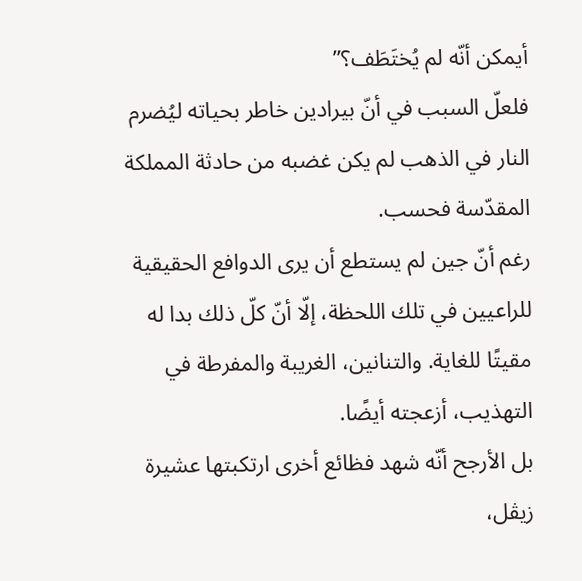أيمكن أنّه لم يُختَطَف؟”
فلعلّ السبب في أنّ بيرادين خاطر بحياته ليُضرم النار في الذهب لم يكن غضبه من حادثة المملكة المقدّسة فحسب.
رغم أنّ جين لم يستطع أن يرى الدوافع الحقيقية للراعيين في تلك اللحظة، إلّا أنّ كلّ ذلك بدا له مقيتًا للغاية. والتنانين، الغريبة والمفرطة في التهذيب، أزعجته أيضًا.
بل الأرجح أنّه شهد فظائع أخرى ارتكبتها عشيرة زيڤل،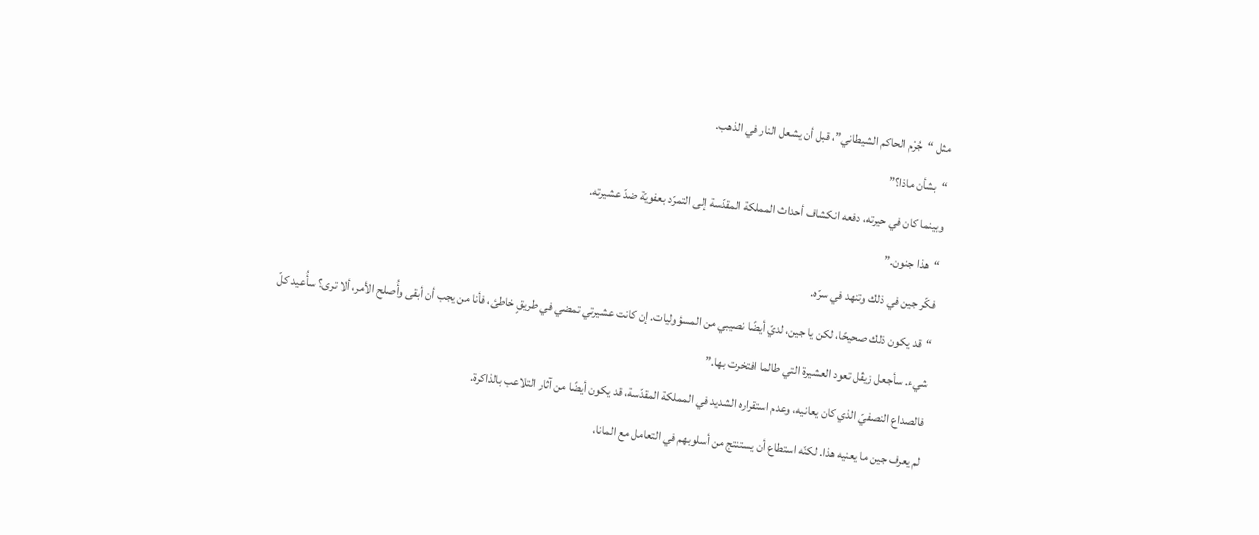مثل “جُرْم الحاكم الشيطاني”، قبل أن يشعل النار في الذهب.
“بشأن ماذا؟”
وبينما كان في حيرته، دفعه انكشاف أحداث المملكة المقدّسة إلى التمرّد بعفويّة ضدّ عشيرته.
“هذا جنون.”
فكّر جين في ذلك وتنهد في سرّه.
“قد يكون ذلك صحيحًا، لكن يا جين، لديّ أيضًا نصيبي من المسؤوليات. إن كانت عشيرتي تمضي في طريقٍ خاطئ، فأنا من يجب أن أبقى وأُصلح الأمر، ألا ترى؟ سأُعيد كلّ شيء. سأجعل زيڤل تعود العشيرة التي طالما افتخرت بها.”
فالصداع النصفيّ الذي كان يعانيه، وعدم استقراره الشديد في المملكة المقدّسة، قد يكون أيضًا من آثار التلاعب بالذاكرة.
لم يعرف جين ما يعنيه هذا. لكنّه استطاع أن يستنتج من أسلوبهم في التعامل مع المانا،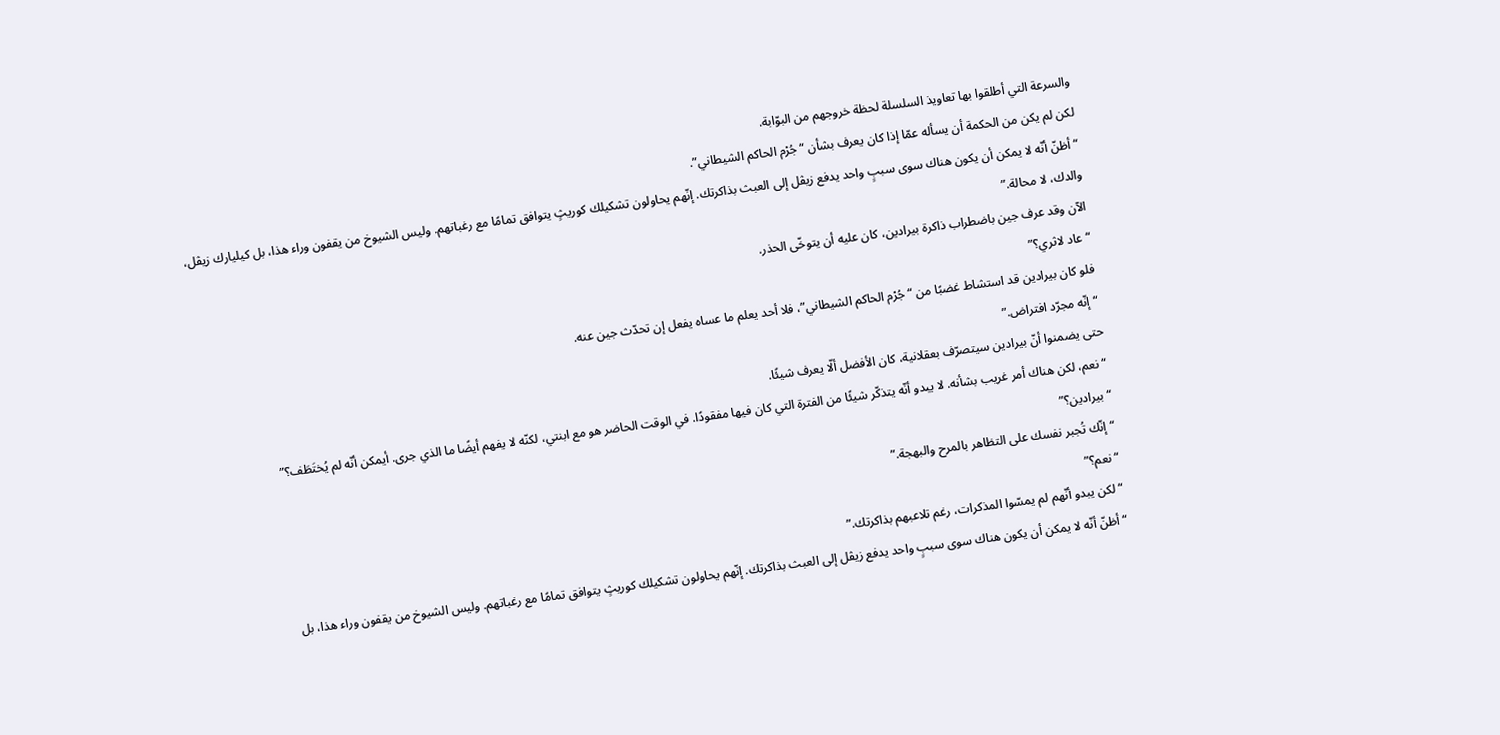والسرعة التي أطلقوا بها تعاويذ السلسلة لحظة خروجهم من البوّابة.
لكن لم يكن من الحكمة أن يسأله عمّا إذا كان يعرف بشأن “جُرْم الحاكم الشيطاني”.
“أظنّ أنّه لا يمكن أن يكون هناك سوى سببٍ واحد يدفع زيڤل إلى العبث بذاكرتك. إنّهم يحاولون تشكيلك كوريثٍ يتوافق تمامًا مع رغباتهم. وليس الشيوخ من يقفون وراء هذا، بل كيليارك زيڤل، والدك، لا محالة.”
الآن وقد عرف جين باضطراب ذاكرة بيرادين، كان عليه أن يتوخّى الحذر.
“عاد لاثري؟”
فلو كان بيرادين قد استشاط غضبًا من “جُرْم الحاكم الشيطاني”، فلا أحد يعلم ما عساه يفعل إن تحدّث جين عنه.
“إنّه مجرّد افتراض.”
حتى يضمنوا أنّ بيرادين سيتصرّف بعقلانية، كان الأفضل ألّا يعرف شيئًا.
“نعم، لكن هناك أمر غريب بشأنه. لا يبدو أنّه يتذكّر شيئًا من الفترة التي كان فيها مفقودًا. في الوقت الحاضر هو مع ابنتي، لكنّه لا يفهم أيضًا ما الذي جرى. أيمكن أنّه لم يُختَطَف؟”
“بيرادين؟”
“إنّك تُجبر نفسك على التظاهر بالمرح والبهجة.”
“نعم؟”
“لكن يبدو أنّهم لم يمسّوا المذكرات، رغم تلاعبهم بذاكرتك.”
“أظنّ أنّه لا يمكن أن يكون هناك سوى سببٍ واحد يدفع زيڤل إلى العبث بذاكرتك. إنّهم يحاولون تشكيلك كوريثٍ يتوافق تمامًا مع رغباتهم. وليس الشيوخ من يقفون وراء هذا، بل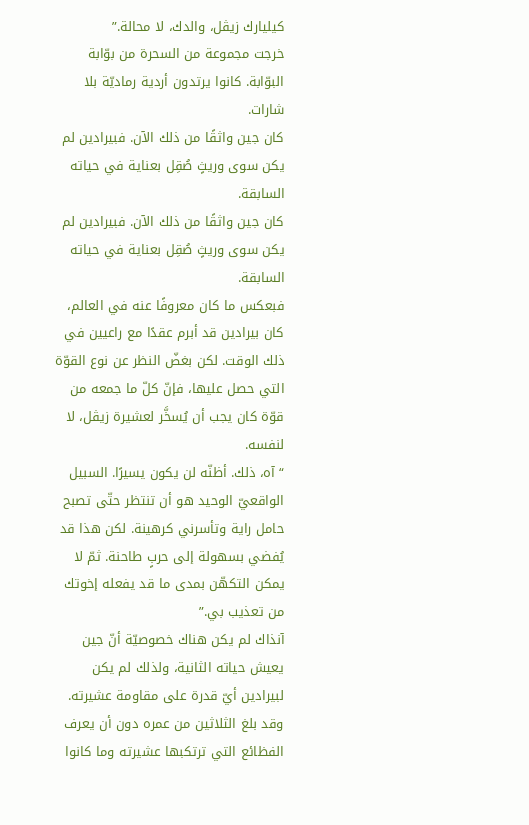كيليارك زيڤل، والدك، لا محالة.”
خرجت مجموعة من السحرة من بوّابة البوّابة. كانوا يرتدون أردية رماديّة بلا شارات.
كان جين واثقًا من ذلك الآن. فبيرادين لم يكن سوى وريثٍ صُقِل بعناية في حياته السابقة.
كان جين واثقًا من ذلك الآن. فبيرادين لم يكن سوى وريثٍ صُقِل بعناية في حياته السابقة.
فبعكس ما كان معروفًا عنه في العالم، كان بيرادين قد أبرم عقدًا مع راعيين في ذلك الوقت. لكن بغضّ النظر عن نوع القوّة التي حصل عليها، فإنّ كلّ ما جمعه من قوّة كان يجب أن يُسخَّر لعشيرة زيڤل، لا لنفسه.
“آه، ذلك. أظنّه لن يكون يسيرًا. السبيل الواقعيّ الوحيد هو أن تنتظر حتّى تصبح حامل راية وتأسرني كرهينة. لكن هذا قد يُفضي بسهولة إلى حربٍ طاحنة. ثمّ لا يمكن التكهّن بمدى ما قد يفعله إخوتك من تعذيب بي.”
آنذاك لم يكن هناك خصوصيّة أنّ جين يعيش حياته الثانية، ولذلك لم يكن لبيرادين أيّ قدرة على مقاومة عشيرته. وقد بلغ الثلاثين من عمره دون أن يعرف الفظائع التي ترتكبها عشيرته وما كانوا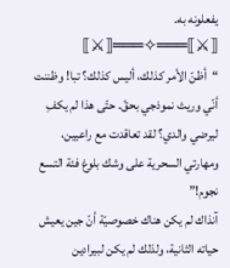يفعلونه به.
⟦⚔⟧═══✧═══⟦⚔⟧
“أظنّ الأمر كذلك، أليس كذلك؟ تبا! وظننت أنّي وريث نموذجي بحقّ. حتّى هذا لم يكفِ ليرضي والدي؟ لقد تعاقدت مع راعيين، ومهارتي السحرية على وشك بلوغ فئة التسع نجوم!”
آنذاك لم يكن هناك خصوصيّة أنّ جين يعيش حياته الثانية، ولذلك لم يكن لبيرادين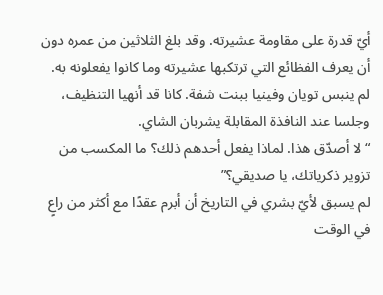أيّ قدرة على مقاومة عشيرته. وقد بلغ الثلاثين من عمره دون أن يعرف الفظائع التي ترتكبها عشيرته وما كانوا يفعلونه به.
لم ينبس تويان وفينيا ببنت شفة. كانا قد أنهيا التنظيف، وجلسا عند النافذة المقابلة يشربان الشاي.
“لا أصدّق هذا. لماذا يفعل أحدهم ذلك؟ ما المكسب من تزوير ذكرياتك، يا صديقي؟”
لم يسبق لأيّ بشري في التاريخ أن أبرم عقدًا مع أكثر من راعٍ في الوقت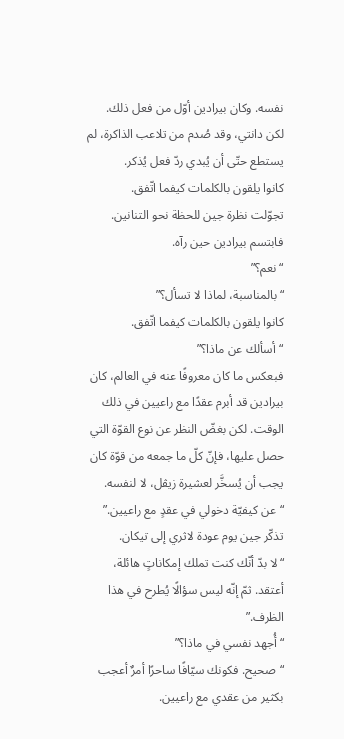نفسه. وكان بيرادين أوّل من فعل ذلك. لكن دانتي، وقد صُدم من تلاعب الذاكرة، لم يستطع حتّى أن يُبدي ردّ فعل يُذكر.
كانوا يلقون بالكلمات كيفما اتّفق.
تجوّلت نظرة جين للحظة نحو التنانين. فابتسم بيرادين حين رآه.
“نعم؟”
“بالمناسبة، لماذا لا تسأل؟”
كانوا يلقون بالكلمات كيفما اتّفق.
“أسألك عن ماذا؟”
فبعكس ما كان معروفًا عنه في العالم، كان بيرادين قد أبرم عقدًا مع راعيين في ذلك الوقت. لكن بغضّ النظر عن نوع القوّة التي حصل عليها، فإنّ كلّ ما جمعه من قوّة كان يجب أن يُسخَّر لعشيرة زيڤل، لا لنفسه.
“عن كيفيّة دخولي في عقدٍ مع راعيين.”
تذكّر جين يوم عودة لاثري إلى تيكان.
“لا بدّ أنّك كنت تملك إمكاناتٍ هائلة، أعتقد. ثمّ إنّه ليس سؤالًا يُطرح في هذا الظرف.”
“أُجهد نفسي في ماذا؟”
“صحيح. فكونك سيّافًا ساحرًا أمرٌ أعجب بكثير من عقدي مع راعيين.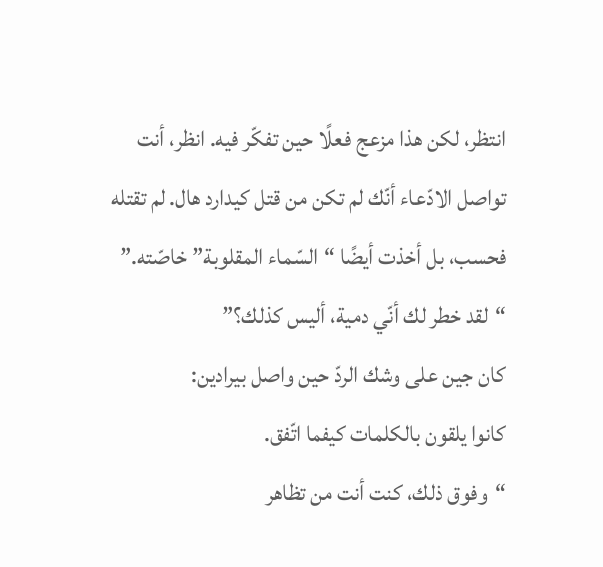انتظر، لكن هذا مزعج فعلًا حين تفكّر فيه. انظر، أنت تواصل الادّعاء أنّك لم تكن من قتل كيدارد هال. لم تقتله فحسب، بل أخذت أيضًا “السّماء المقلوبة” خاصّته.”
“لقد خطر لك أنّي دمية، أليس كذلك؟”
كان جين على وشك الردّ حين واصل بيرادين:
كانوا يلقون بالكلمات كيفما اتّفق.
“وفوق ذلك، كنت أنت من تظاهر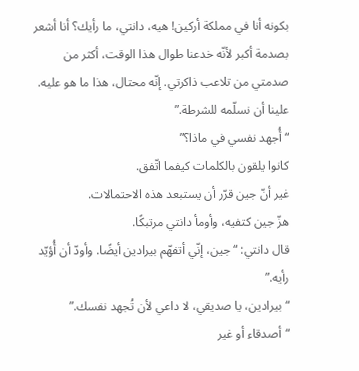بكونه أنا في مملكة أركين! هيه، دانتي، ما رأيك؟ أنا أشعر بصدمة أكبر لأنّه خدعنا طوال هذا الوقت، أكثر من صدمتي من تلاعب ذاكرتي. إنّه محتال، هذا ما هو عليه. علينا أن نسلّمه للشرطة.”
“أُجهد نفسي في ماذا؟”
كانوا يلقون بالكلمات كيفما اتّفق.
غير أنّ جين قرّر أن يستبعد هذه الاحتمالات.
هزّ جين كتفيه، وأومأ دانتي مرتبكًا.
قال دانتي: “جين، إنّي أتفهّم بيرادين أيضًا. وأودّ أن أُؤيّد رأيه.”
“بيرادين، يا صديقي، لا داعي لأن تُجهد نفسك.”
“أصدقاء أو غير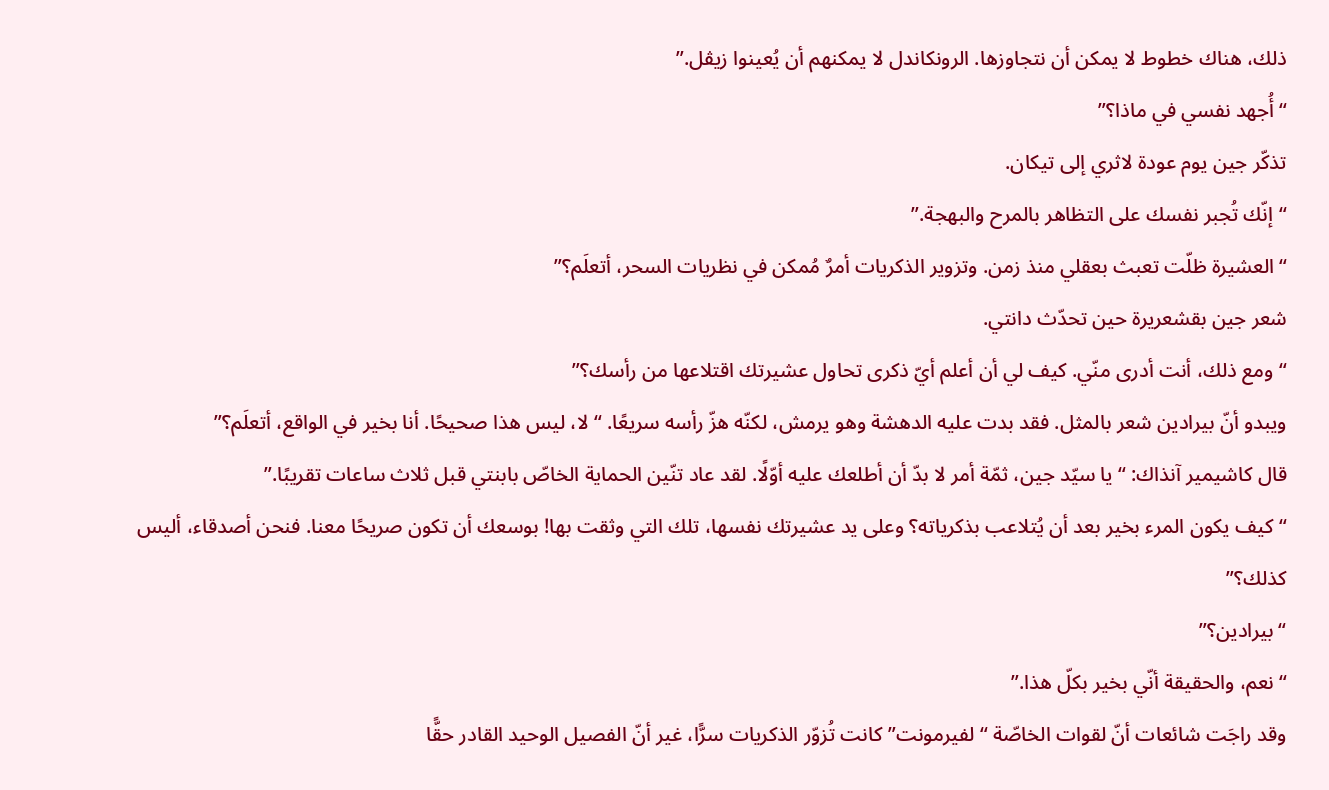ذلك، هناك خطوط لا يمكن أن نتجاوزها. الرونكاندل لا يمكنهم أن يُعينوا زيڤل.”
“أُجهد نفسي في ماذا؟”
تذكّر جين يوم عودة لاثري إلى تيكان.
“إنّك تُجبر نفسك على التظاهر بالمرح والبهجة.”
“العشيرة ظلّت تعبث بعقلي منذ زمن. وتزوير الذكريات أمرٌ مُمكن في نظريات السحر، أتعلَم؟”
شعر جين بقشعريرة حين تحدّث دانتي.
“ومع ذلك، أنت أدرى منّي. كيف لي أن أعلم أيّ ذكرى تحاول عشيرتك اقتلاعها من رأسك؟”
ويبدو أنّ بيرادين شعر بالمثل. فقد بدت عليه الدهشة وهو يرمش، لكنّه هزّ رأسه سريعًا. “لا، ليس هذا صحيحًا. أنا بخير في الواقع، أتعلَم؟”
قال كاشيمير آنذاك: “يا سيّد جين، ثمّة أمر لا بدّ أن أطلعك عليه أوّلًا. لقد عاد تنّين الحماية الخاصّ بابنتي قبل ثلاث ساعات تقريبًا.”
“كيف يكون المرء بخير بعد أن يُتلاعب بذكرياته؟ وعلى يد عشيرتك نفسها، تلك التي وثقت بها! بوسعك أن تكون صريحًا معنا. فنحن أصدقاء، أليس كذلك؟”
“بيرادين؟”
“نعم، والحقيقة أنّي بخير بكلّ هذا.”
وقد راجَت شائعات أنّ لقوات الخاصّة “لفيرمونت” كانت تُزوّر الذكريات سرًّا، غير أنّ الفصيل الوحيد القادر حقًّا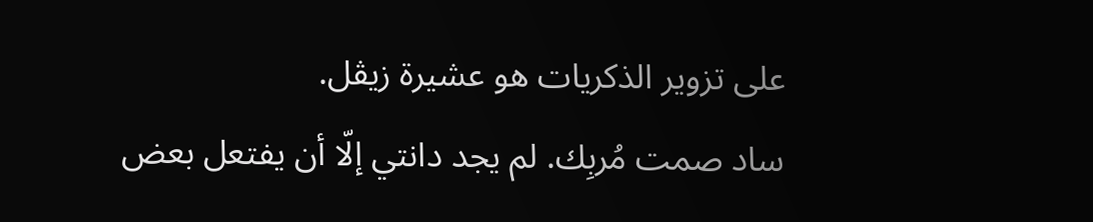على تزوير الذكريات هو عشيرة زيڤل.
ساد صمت مُربِك. لم يجد دانتي إلّا أن يفتعل بعض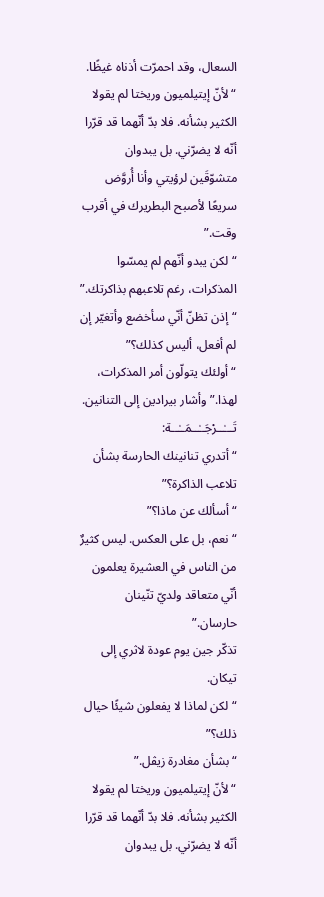السعال، وقد احمرّت أذناه غيظًا.
“لأنّ إيتيلميون وريختا لم يقولا الكثير بشأنه. فلا بدّ أنّهما قد قرّرا أنّه لا يضرّني. بل يبدوان متشوّقَين لرؤيتي وأنا أُروَّض سريعًا لأصبح البطريرك في أقرب وقت.”
“لكن يبدو أنّهم لم يمسّوا المذكرات، رغم تلاعبهم بذاكرتك.”
“إذن تظنّ أنّي سأخضع وأتغيّر إن لم أفعل، أليس كذلك؟”
“أولئك يتولّون أمر المذكرات، لهذا.” وأشار بيرادين إلى التنانين.
تَـــٰــرْجَــٰــمَــٰــة:
“أتدري تنانينك الحارسة بشأن تلاعب الذاكرة؟”
“أسألك عن ماذا؟”
“نعم، بل على العكس. ليس كثيرٌ من الناس في العشيرة يعلمون أنّي متعاقد ولديّ تنّينان حارسان.”
تذكّر جين يوم عودة لاثري إلى تيكان.
“لكن لماذا لا يفعلون شيئًا حيال ذلك؟”
“بشأن مغادرة زيڤل.”
“لأنّ إيتيلميون وريختا لم يقولا الكثير بشأنه. فلا بدّ أنّهما قد قرّرا أنّه لا يضرّني. بل يبدوان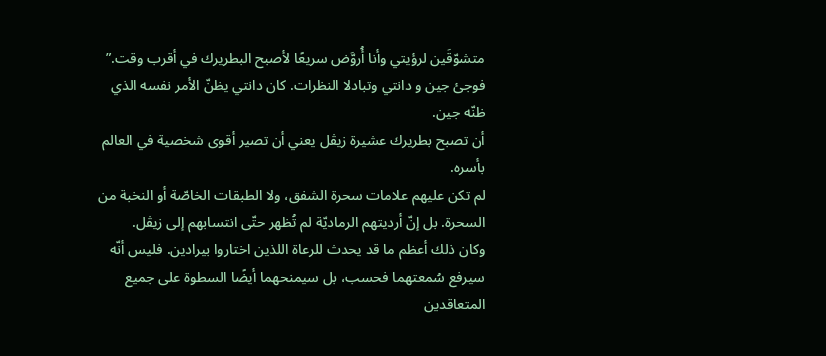متشوّقَين لرؤيتي وأنا أُروَّض سريعًا لأصبح البطريرك في أقرب وقت.”
فوجئ جين و دانتي وتبادلا النظرات. كان دانتي يظنّ الأمر نفسه الذي ظنّه جين.
أن تصبح بطريرك عشيرة زيڤل يعني أن تصير أقوى شخصية في العالم بأسره.
لم تكن عليهم علامات سحرة الشفق، ولا الطبقات الخاصّة أو النخبة من السحرة. بل إنّ أرديتهم الرماديّة لم تُظهر حتّى انتسابهم إلى زيڤل.
وكان ذلك أعظم ما قد يحدث للرعاة اللذين اختاروا بيرادين. فليس أنّه سيرفع سُمعتهما فحسب، بل سيمنحهما أيضًا السطوة على جميع المتعاقدين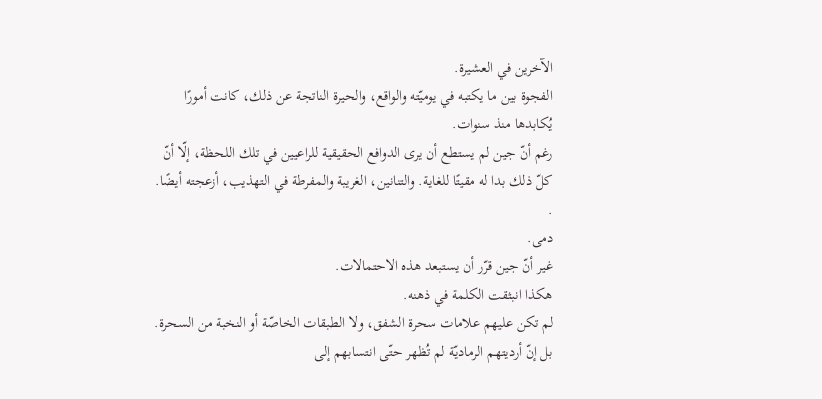الآخرين في العشيرة.
الفجوة بين ما يكتبه في يوميّته والواقع، والحيرة الناتجة عن ذلك، كانت أمورًا يُكابدها منذ سنوات.
رغم أنّ جين لم يستطع أن يرى الدوافع الحقيقية للراعيين في تلك اللحظة، إلّا أنّ كلّ ذلك بدا له مقيتًا للغاية. والتنانين، الغريبة والمفرطة في التهذيب، أزعجته أيضًا.
.
دمى.
غير أنّ جين قرّر أن يستبعد هذه الاحتمالات.
هكذا انبثقت الكلمة في ذهنه.
لم تكن عليهم علامات سحرة الشفق، ولا الطبقات الخاصّة أو النخبة من السحرة. بل إنّ أرديتهم الرماديّة لم تُظهر حتّى انتسابهم إلى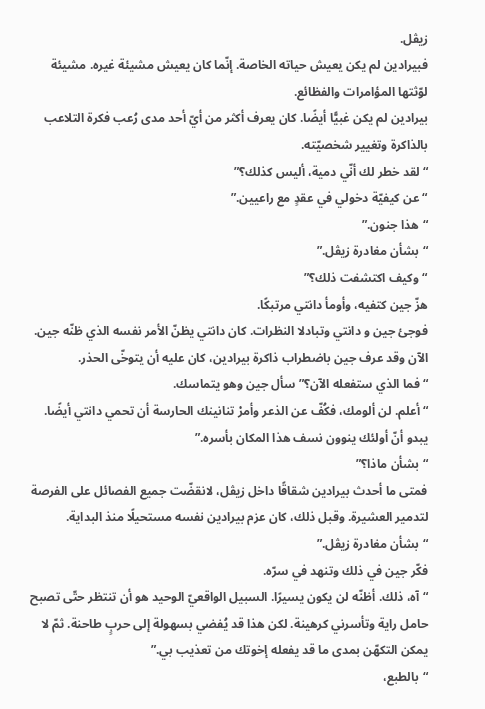زيڤل.
فبيرادين لم يكن يعيش حياته الخاصة. إنّما كان يعيش مشيئة غيره. مشيئة لوّثتها المؤامرات والفظائع.
بيرادين لم يكن غبيًّا أيضًا. كان يعرف أكثر من أيّ أحد مدى رُعب فكرة التلاعب بالذاكرة وتغيير شخصيّته.
“لقد خطر لك أنّي دمية، أليس كذلك؟”
“عن كيفيّة دخولي في عقدٍ مع راعيين.”
“هذا جنون.”
“بشأن مغادرة زيڤل.”
“وكيف اكتشفت ذلك؟”
هزّ جين كتفيه، وأومأ دانتي مرتبكًا.
فوجئ جين و دانتي وتبادلا النظرات. كان دانتي يظنّ الأمر نفسه الذي ظنّه جين.
الآن وقد عرف جين باضطراب ذاكرة بيرادين، كان عليه أن يتوخّى الحذر.
“فما الذي ستفعله الآن؟” سأل جين وهو يتماسك.
“أعلم. لن ألومك، فكُفّ عن الذعر وأمرْ تنانينك الحارسة أن تحمي دانتي أيضًا. يبدو أنّ أولئك ينوون نسف هذا المكان بأسره.”
“بشأن ماذا؟”
فمتى ما أحدث بيرادين شقاقًا داخل زيڤل، لانقضّت جميع الفصائل على الفرصة لتدمير العشيرة. وقبل ذلك، كان عزم بيرادين نفسه مستحيلًا منذ البداية.
“بشأن مغادرة زيڤل.”
فكّر جين في ذلك وتنهد في سرّه.
“آه، ذلك. أظنّه لن يكون يسيرًا. السبيل الواقعيّ الوحيد هو أن تنتظر حتّى تصبح حامل راية وتأسرني كرهينة. لكن هذا قد يُفضي بسهولة إلى حربٍ طاحنة. ثمّ لا يمكن التكهّن بمدى ما قد يفعله إخوتك من تعذيب بي.”
“بالطبع،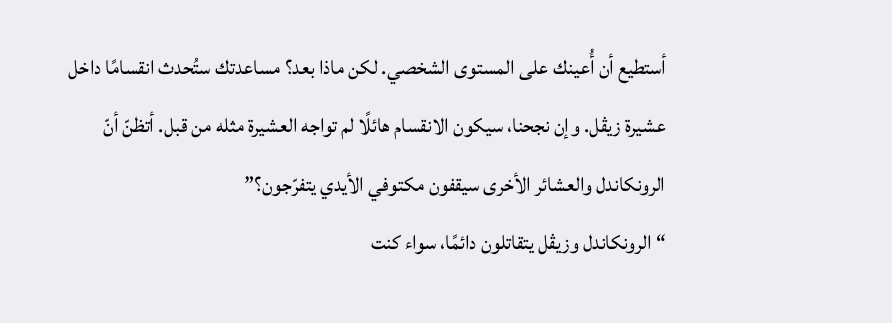أستطيع أن أُعينك على المستوى الشخصي. لكن ماذا بعد؟ مساعدتك ستُحدث انقسامًا داخل عشيرة زيڤل. وإن نجحنا، سيكون الانقسام هائلًا لم تواجه العشيرة مثله من قبل. أتظنّ أنّ الرونكاندل والعشائر الأخرى سيقفون مكتوفي الأيدي يتفرّجون؟”
“الرونكاندل وزيڤل يتقاتلون دائمًا، سواء كنت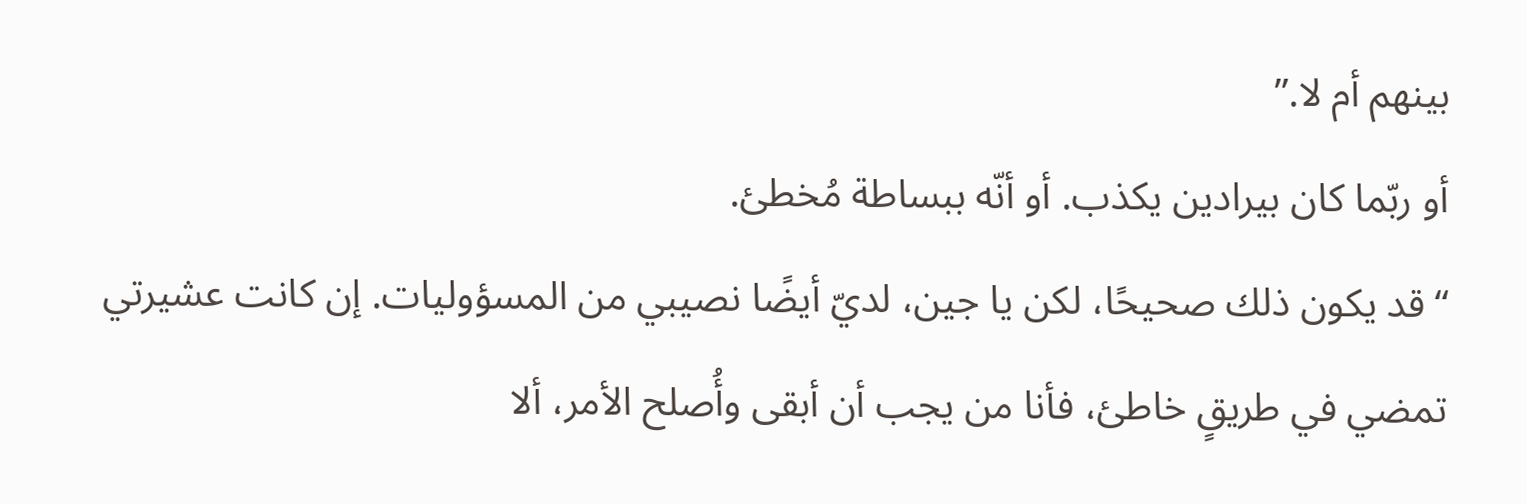بينهم أم لا.”
أو ربّما كان بيرادين يكذب. أو أنّه ببساطة مُخطئ.
“قد يكون ذلك صحيحًا، لكن يا جين، لديّ أيضًا نصيبي من المسؤوليات. إن كانت عشيرتي تمضي في طريقٍ خاطئ، فأنا من يجب أن أبقى وأُصلح الأمر، ألا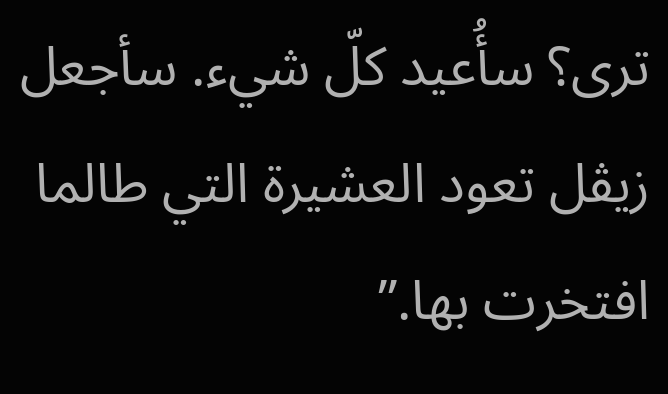ترى؟ سأُعيد كلّ شيء. سأجعل زيڤل تعود العشيرة التي طالما افتخرت بها.”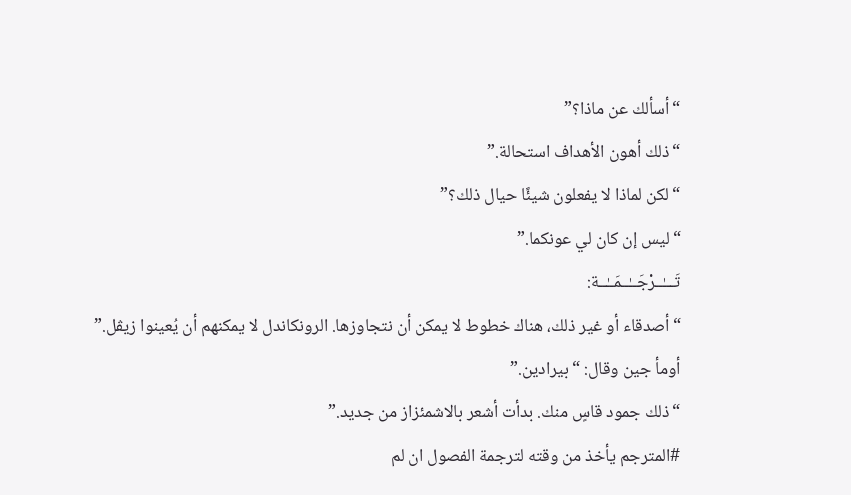“أسألك عن ماذا؟”
“ذلك أهون الأهداف استحالة.”
“لكن لماذا لا يفعلون شيئًا حيال ذلك؟”
“ليس إن كان لي عونكما.”
تَـــٰــرْجَــٰــمَــٰــة:
“أصدقاء أو غير ذلك، هناك خطوط لا يمكن أن نتجاوزها. الرونكاندل لا يمكنهم أن يُعينوا زيڤل.”
أومأ جين وقال: “بيرادين.”
“ذلك جمود قاسٍ منك. بدأت أشعر بالاشمئزاز من جديد.”
#المترجم يأخذ من وقته لترجمة الفصول ان لم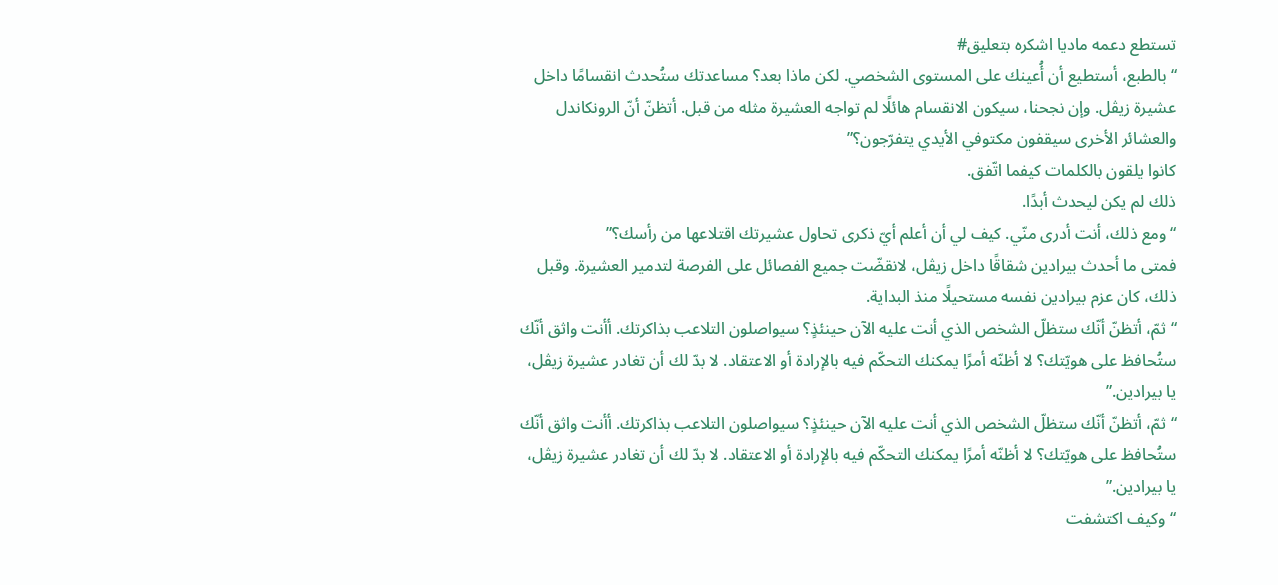تستطع دعمه ماديا اشكره بتعليق#
“بالطبع، أستطيع أن أُعينك على المستوى الشخصي. لكن ماذا بعد؟ مساعدتك ستُحدث انقسامًا داخل عشيرة زيڤل. وإن نجحنا، سيكون الانقسام هائلًا لم تواجه العشيرة مثله من قبل. أتظنّ أنّ الرونكاندل والعشائر الأخرى سيقفون مكتوفي الأيدي يتفرّجون؟”
كانوا يلقون بالكلمات كيفما اتّفق.
ذلك لم يكن ليحدث أبدًا.
“ومع ذلك، أنت أدرى منّي. كيف لي أن أعلم أيّ ذكرى تحاول عشيرتك اقتلاعها من رأسك؟”
فمتى ما أحدث بيرادين شقاقًا داخل زيڤل، لانقضّت جميع الفصائل على الفرصة لتدمير العشيرة. وقبل ذلك، كان عزم بيرادين نفسه مستحيلًا منذ البداية.
“ثمّ، أتظنّ أنّك ستظلّ الشخص الذي أنت عليه الآن حينئذٍ؟ سيواصلون التلاعب بذاكرتك. أأنت واثق أنّك ستُحافظ على هويّتك؟ لا أظنّه أمرًا يمكنك التحكّم فيه بالإرادة أو الاعتقاد. لا بدّ لك أن تغادر عشيرة زيڤل، يا بيرادين.”
“ثمّ، أتظنّ أنّك ستظلّ الشخص الذي أنت عليه الآن حينئذٍ؟ سيواصلون التلاعب بذاكرتك. أأنت واثق أنّك ستُحافظ على هويّتك؟ لا أظنّه أمرًا يمكنك التحكّم فيه بالإرادة أو الاعتقاد. لا بدّ لك أن تغادر عشيرة زيڤل، يا بيرادين.”
“وكيف اكتشفت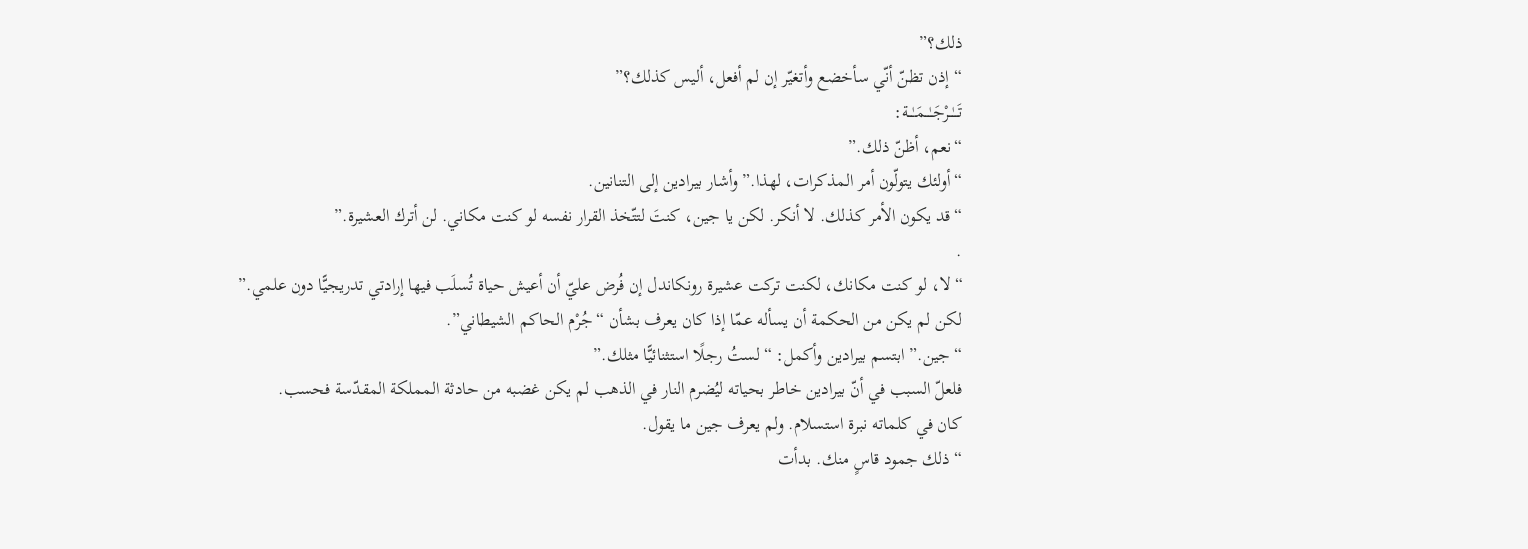ذلك؟”
“إذن تظنّ أنّي سأخضع وأتغيّر إن لم أفعل، أليس كذلك؟”
تَـــٰــرْجَــٰــمَــٰــة:
“نعم، أظنّ ذلك.”
“أولئك يتولّون أمر المذكرات، لهذا.” وأشار بيرادين إلى التنانين.
“قد يكون الأمر كذلك. لا أنكر. لكن يا جين، كنتَ لتتّخذ القرار نفسه لو كنت مكاني. لن أترك العشيرة.”
.
“لا، لو كنت مكانك، لكنت تركت عشيرة رونكاندل إن فُرض عليّ أن أعيش حياة تُسلَب فيها إرادتي تدريجيًّا دون علمي.”
لكن لم يكن من الحكمة أن يسأله عمّا إذا كان يعرف بشأن “جُرْم الحاكم الشيطاني”.
“جين.” ابتسم بيرادين وأكمل: “لستُ رجلًا استثنائيًّا مثلك.”
فلعلّ السبب في أنّ بيرادين خاطر بحياته ليُضرم النار في الذهب لم يكن غضبه من حادثة المملكة المقدّسة فحسب.
كان في كلماته نبرة استسلام. ولم يعرف جين ما يقول.
“ذلك جمود قاسٍ منك. بدأت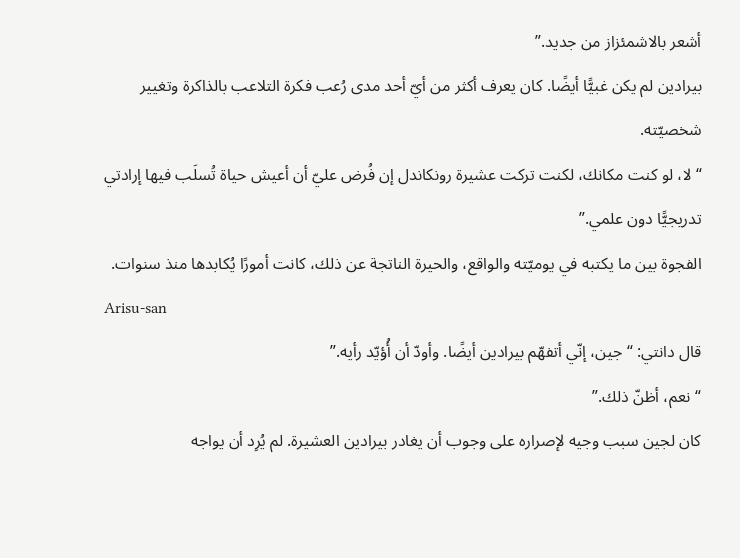أشعر بالاشمئزاز من جديد.”
بيرادين لم يكن غبيًّا أيضًا. كان يعرف أكثر من أيّ أحد مدى رُعب فكرة التلاعب بالذاكرة وتغيير شخصيّته.
“لا، لو كنت مكانك، لكنت تركت عشيرة رونكاندل إن فُرض عليّ أن أعيش حياة تُسلَب فيها إرادتي تدريجيًّا دون علمي.”
الفجوة بين ما يكتبه في يوميّته والواقع، والحيرة الناتجة عن ذلك، كانت أمورًا يُكابدها منذ سنوات.
Arisu-san
قال دانتي: “جين، إنّي أتفهّم بيرادين أيضًا. وأودّ أن أُؤيّد رأيه.”
“نعم، أظنّ ذلك.”
كان لجين سبب وجيه لإصراره على وجوب أن يغادر بيرادين العشيرة. لم يُرِد أن يواجه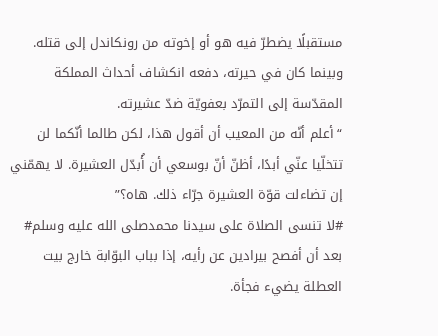مستقبلًا يضطرّ فيه هو أو إخوته من رونكاندل إلى قتله.
وبينما كان في حيرته، دفعه انكشاف أحداث المملكة المقدّسة إلى التمرّد بعفويّة ضدّ عشيرته.
“أعلم أنّه من المعيب أن أقول هذا، لكن طالما أنّكما لن تتخلّيا عنّي أبدًا، أظنّ أنّ بوسعي أن أُبدّل العشيرة. لا يهمّني إن تضاءلت قوّة العشيرة جرّاء ذلك. هاه؟”
#لا تنسى الصلاة على سيدنا محمدصلى الله عليه وسلم#
بعد أن أفصح بيرادين عن رأيه، إذا بباب البوّابة خارج بيت العطلة يضيء فجأة.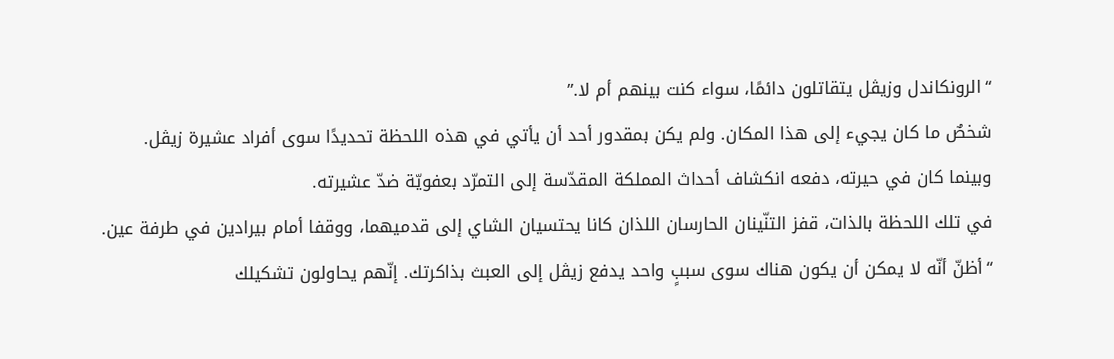“الرونكاندل وزيڤل يتقاتلون دائمًا، سواء كنت بينهم أم لا.”
شخصٌ ما كان يجيء إلى هذا المكان. ولم يكن بمقدور أحد أن يأتي في هذه اللحظة تحديدًا سوى أفراد عشيرة زيڤل.
وبينما كان في حيرته، دفعه انكشاف أحداث المملكة المقدّسة إلى التمرّد بعفويّة ضدّ عشيرته.
في تلك اللحظة بالذات، قفز التنّينان الحارسان اللذان كانا يحتسيان الشاي إلى قدميهما، ووقفا أمام بيرادين في طرفة عين.
“أظنّ أنّه لا يمكن أن يكون هناك سوى سببٍ واحد يدفع زيڤل إلى العبث بذاكرتك. إنّهم يحاولون تشكيلك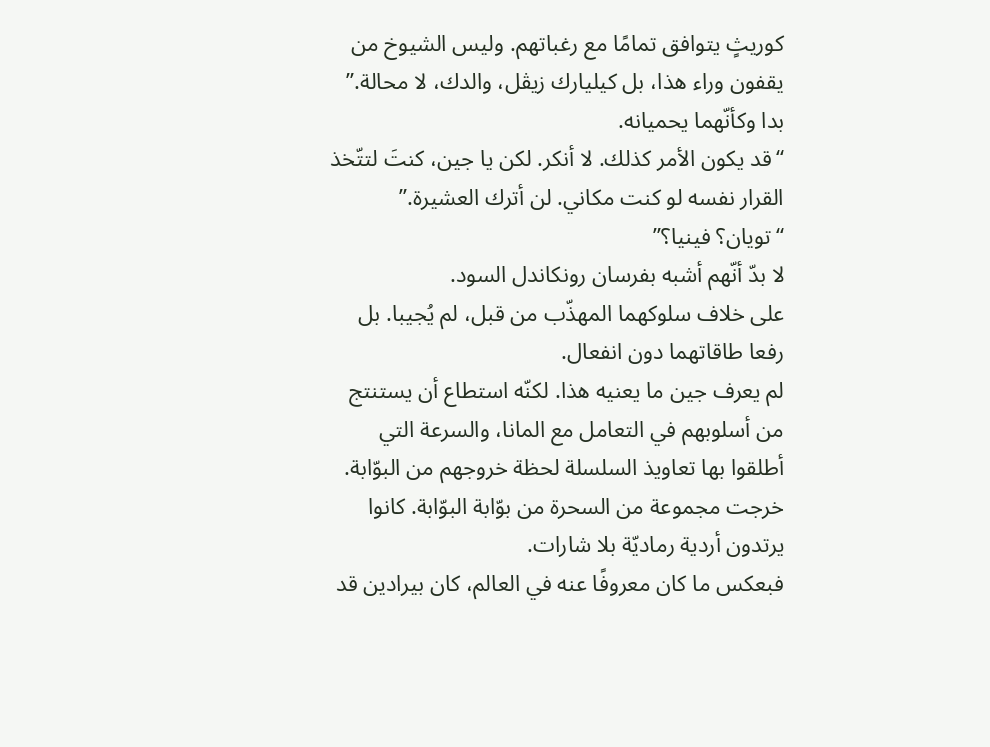كوريثٍ يتوافق تمامًا مع رغباتهم. وليس الشيوخ من يقفون وراء هذا، بل كيليارك زيڤل، والدك، لا محالة.”
بدا وكأنّهما يحميانه.
“قد يكون الأمر كذلك. لا أنكر. لكن يا جين، كنتَ لتتّخذ القرار نفسه لو كنت مكاني. لن أترك العشيرة.”
“تويان؟ فينيا؟”
لا بدّ أنّهم أشبه بفرسان رونكاندل السود.
على خلاف سلوكهما المهذّب من قبل، لم يُجيبا. بل رفعا طاقاتهما دون انفعال.
لم يعرف جين ما يعنيه هذا. لكنّه استطاع أن يستنتج من أسلوبهم في التعامل مع المانا، والسرعة التي أطلقوا بها تعاويذ السلسلة لحظة خروجهم من البوّابة.
خرجت مجموعة من السحرة من بوّابة البوّابة. كانوا يرتدون أردية رماديّة بلا شارات.
فبعكس ما كان معروفًا عنه في العالم، كان بيرادين قد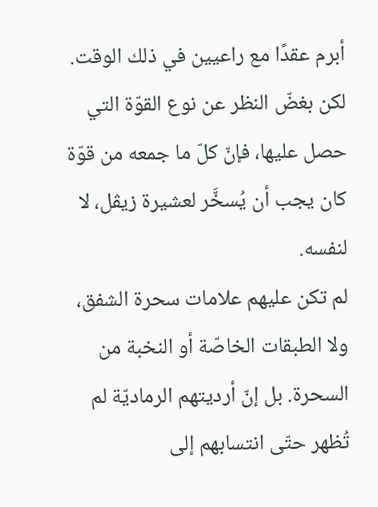أبرم عقدًا مع راعيين في ذلك الوقت. لكن بغضّ النظر عن نوع القوّة التي حصل عليها، فإنّ كلّ ما جمعه من قوّة كان يجب أن يُسخَّر لعشيرة زيڤل، لا لنفسه.
لم تكن عليهم علامات سحرة الشفق، ولا الطبقات الخاصّة أو النخبة من السحرة. بل إنّ أرديتهم الرماديّة لم تُظهر حتّى انتسابهم إلى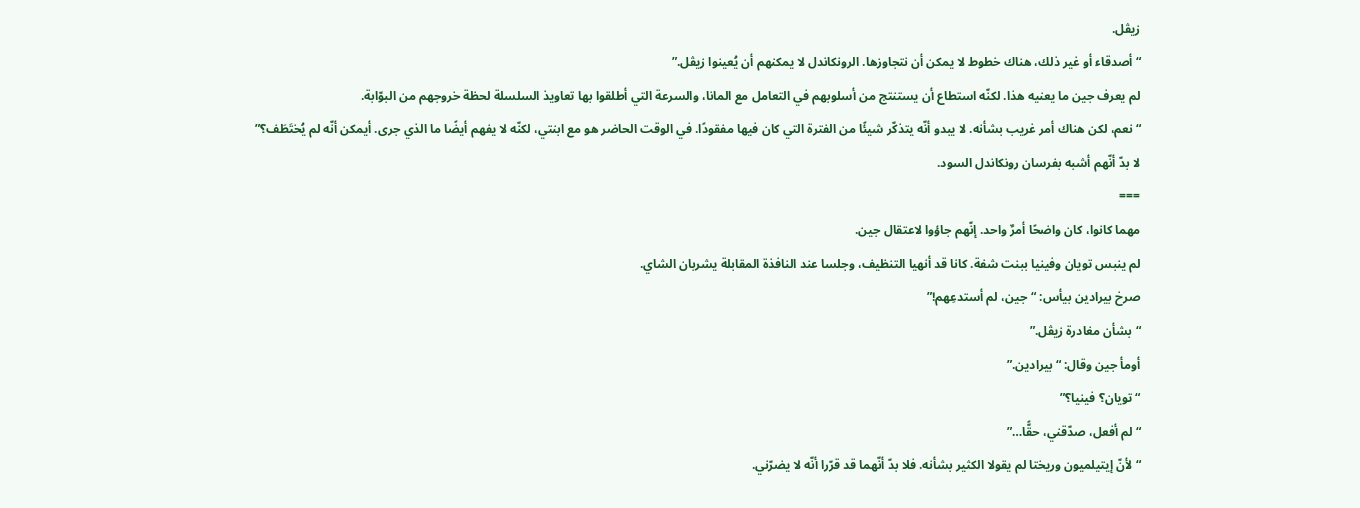زيڤل.
“أصدقاء أو غير ذلك، هناك خطوط لا يمكن أن نتجاوزها. الرونكاندل لا يمكنهم أن يُعينوا زيڤل.”
لم يعرف جين ما يعنيه هذا. لكنّه استطاع أن يستنتج من أسلوبهم في التعامل مع المانا، والسرعة التي أطلقوا بها تعاويذ السلسلة لحظة خروجهم من البوّابة.
“نعم، لكن هناك أمر غريب بشأنه. لا يبدو أنّه يتذكّر شيئًا من الفترة التي كان فيها مفقودًا. في الوقت الحاضر هو مع ابنتي، لكنّه لا يفهم أيضًا ما الذي جرى. أيمكن أنّه لم يُختَطَف؟”
لا بدّ أنّهم أشبه بفرسان رونكاندل السود.
===
مهما كانوا، كان واضحًا أمرٌ واحد. إنّهم جاؤوا لاعتقال جين.
لم ينبس تويان وفينيا ببنت شفة. كانا قد أنهيا التنظيف، وجلسا عند النافذة المقابلة يشربان الشاي.
صرخ بيرادين بيأس: “جين، لم أستدعِهم!”
“بشأن مغادرة زيڤل.”
أومأ جين وقال: “بيرادين.”
“تويان؟ فينيا؟”
“لم أفعل، صدّقني، حقًّا…”
“لأنّ إيتيلميون وريختا لم يقولا الكثير بشأنه. فلا بدّ أنّهما قد قرّرا أنّه لا يضرّني.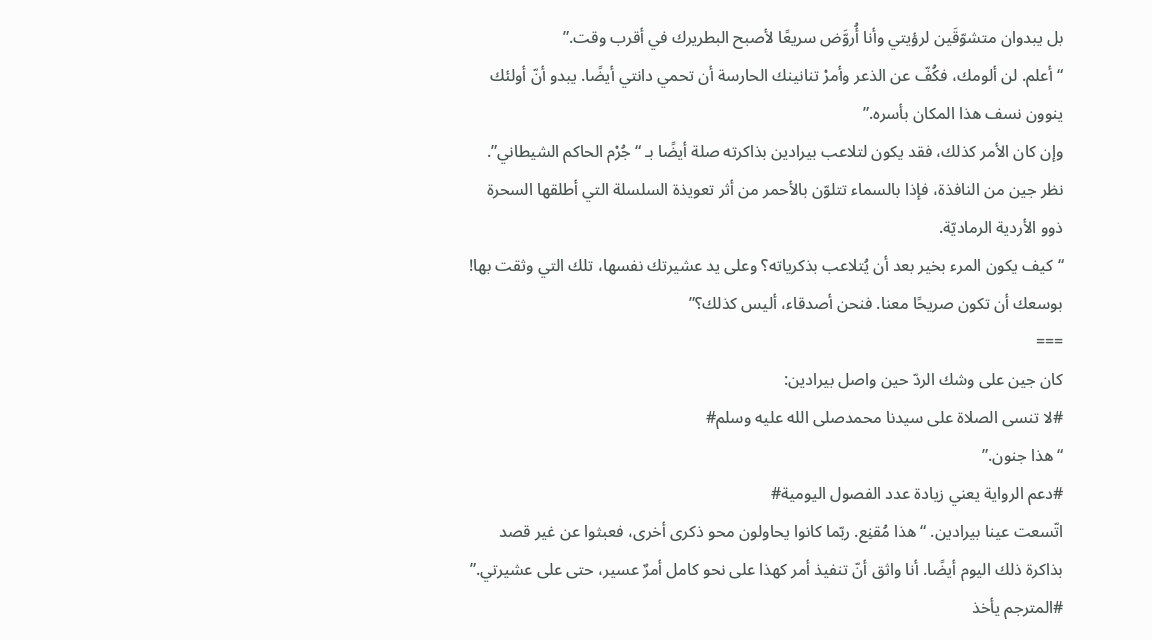بل يبدوان متشوّقَين لرؤيتي وأنا أُروَّض سريعًا لأصبح البطريرك في أقرب وقت.”
“أعلم. لن ألومك، فكُفّ عن الذعر وأمرْ تنانينك الحارسة أن تحمي دانتي أيضًا. يبدو أنّ أولئك ينوون نسف هذا المكان بأسره.”
وإن كان الأمر كذلك، فقد يكون لتلاعب بيرادين بذاكرته صلة أيضًا بـ “جُرْم الحاكم الشيطاني”.
نظر جين من النافذة، فإذا بالسماء تتلوّن بالأحمر من أثر تعويذة السلسلة التي أطلقها السحرة ذوو الأردية الرماديّة.
“كيف يكون المرء بخير بعد أن يُتلاعب بذكرياته؟ وعلى يد عشيرتك نفسها، تلك التي وثقت بها! بوسعك أن تكون صريحًا معنا. فنحن أصدقاء، أليس كذلك؟”
===
كان جين على وشك الردّ حين واصل بيرادين:
#لا تنسى الصلاة على سيدنا محمدصلى الله عليه وسلم#
“هذا جنون.”
#دعم الرواية يعني زيادة عدد الفصول اليومية#
اتّسعت عينا بيرادين. “هذا مُقنِع. ربّما كانوا يحاولون محو ذكرى أخرى، فعبثوا عن غير قصد بذاكرة ذلك اليوم أيضًا. أنا واثق أنّ تنفيذ أمر كهذا على نحو كامل أمرٌ عسير، حتى على عشيرتي.”
#المترجم يأخذ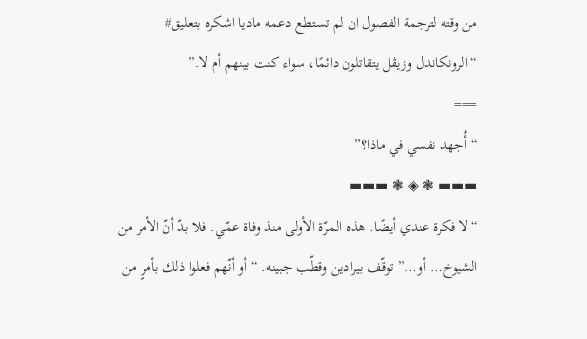من وقته لترجمة الفصول ان لم تستطع دعمه ماديا اشكره بتعليق#
“الرونكاندل وزيڤل يتقاتلون دائمًا، سواء كنت بينهم أم لا.”
===
“أُجهد نفسي في ماذا؟”
▬▬▬ ❃ ◈ ❃ ▬▬▬
“لا فكرة عندي أيضًا. هذه المرّة الأولى منذ وفاة عمّي. فلا بدّ أنّ الأمر من الشيوخ… أو…” توقّف بيرادين وقطّب جبينه. “أو أنّهم فعلوا ذلك بأمرٍ من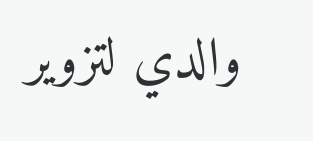والدي لتزوير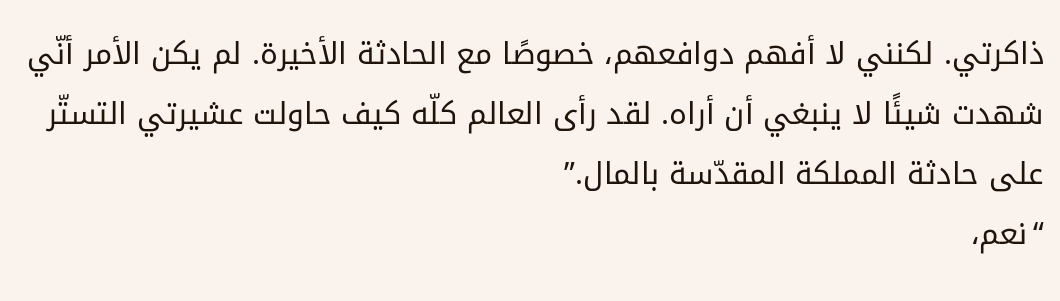ذاكرتي. لكنني لا أفهم دوافعهم، خصوصًا مع الحادثة الأخيرة. لم يكن الأمر أنّي شهدت شيئًا لا ينبغي أن أراه. لقد رأى العالم كلّه كيف حاولت عشيرتي التستّر على حادثة المملكة المقدّسة بالمال.”
“نعم،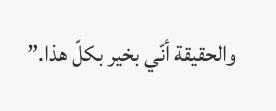والحقيقة أنّي بخير بكلّ هذا.”